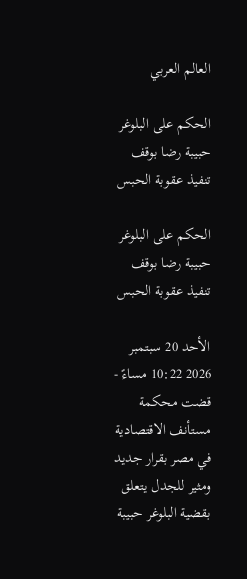العالم العربي

الحكم على البلوغر حبيبة رضا بوقف تنفيذ عقوبة الحبس

الحكم على البلوغر حبيبة رضا بوقف تنفيذ عقوبة الحبس

الأحد 20 سبتمبر 2026 10:22 مساءً - قضت محكمة مستأنف الاقتصادية في مصر بقرار جديد ومثير للجدل يتعلق بقضية البلوغر حبيبة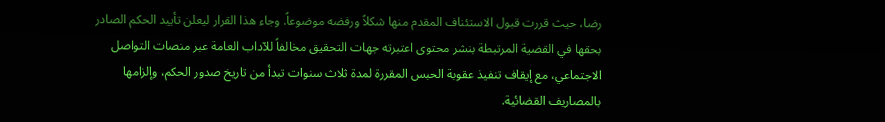رضا، حيث قررت قبول الاستئناف المقدم منها شكلاً ورفضه موضوعاً. وجاء هذا القرار ليعلن تأييد الحكم الصادر بحقها في القضية المرتبطة بنشر محتوى اعتبرته جهات التحقيق مخالفاً للآداب العامة عبر منصات التواصل الاجتماعي، مع إيقاف تنفيذ عقوبة الحبس المقررة لمدة ثلاث سنوات تبدأ من تاريخ صدور الحكم، وإلزامها بالمصاريف القضائية.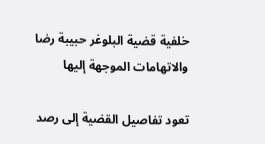خلفية قضية البلوغر حبيبة رضا والاتهامات الموجهة إليها

تعود تفاصيل القضية إلى رصد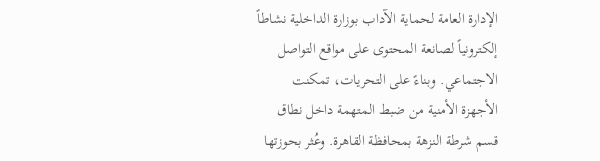الإدارة العامة لحماية الآداب بوزارة الداخلية نشاطاً إلكترونياً لصانعة المحتوى على مواقع التواصل الاجتماعي. وبناءً على التحريات، تمكنت الأجهزة الأمنية من ضبط المتهمة داخل نطاق قسم شرطة النزهة بمحافظة القاهرة. وعُثر بحوزتها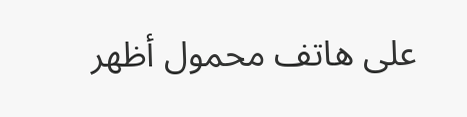على هاتف محمول أظهر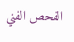الفحص الفني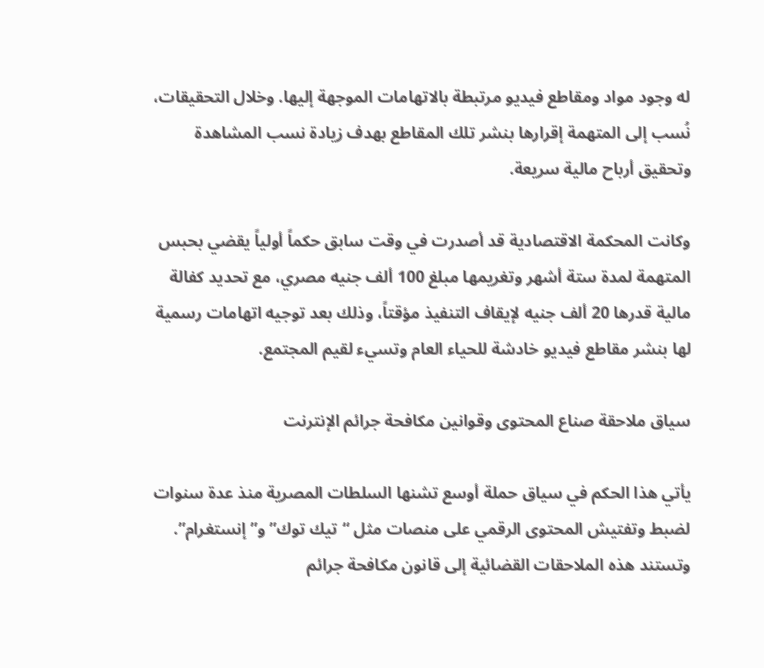له وجود مواد ومقاطع فيديو مرتبطة بالاتهامات الموجهة إليها. وخلال التحقيقات، نُسب إلى المتهمة إقرارها بنشر تلك المقاطع بهدف زيادة نسب المشاهدة وتحقيق أرباح مالية سريعة.

وكانت المحكمة الاقتصادية قد أصدرت في وقت سابق حكماً أولياً يقضي بحبس المتهمة لمدة ستة أشهر وتغريمها مبلغ 100 ألف جنيه مصري، مع تحديد كفالة مالية قدرها 20 ألف جنيه لإيقاف التنفيذ مؤقتاً، وذلك بعد توجيه اتهامات رسمية لها بنشر مقاطع فيديو خادشة للحياء العام وتسيء لقيم المجتمع.

سياق ملاحقة صناع المحتوى وقوانين مكافحة جرائم الإنترنت

يأتي هذا الحكم في سياق حملة أوسع تشنها السلطات المصرية منذ عدة سنوات لضبط وتفتيش المحتوى الرقمي على منصات مثل “تيك توك” و”إنستغرام”. وتستند هذه الملاحقات القضائية إلى قانون مكافحة جرائم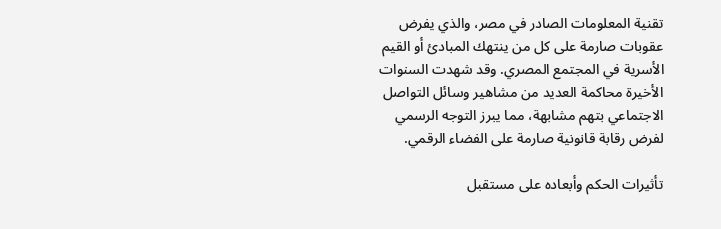تقنية المعلومات الصادر في مصر، والذي يفرض عقوبات صارمة على كل من ينتهك المبادئ أو القيم الأسرية في المجتمع المصري. وقد شهدت السنوات الأخيرة محاكمة العديد من مشاهير وسائل التواصل الاجتماعي بتهم مشابهة، مما يبرز التوجه الرسمي لفرض رقابة قانونية صارمة على الفضاء الرقمي.

تأثيرات الحكم وأبعاده على مستقبل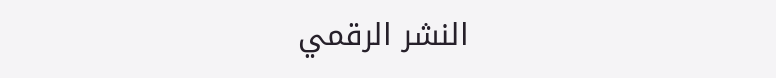النشر الرقمي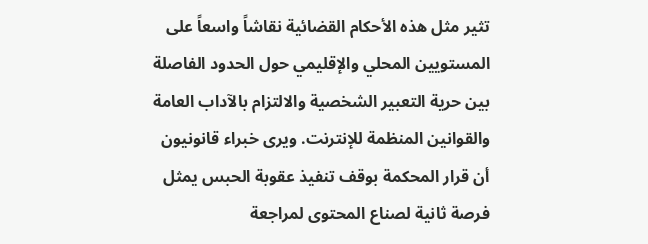تثير مثل هذه الأحكام القضائية نقاشاً واسعاً على المستويين المحلي والإقليمي حول الحدود الفاصلة بين حرية التعبير الشخصية والالتزام بالآداب العامة والقوانين المنظمة للإنترنت. ويرى خبراء قانونيون أن قرار المحكمة بوقف تنفيذ عقوبة الحبس يمثل فرصة ثانية لصناع المحتوى لمراجعة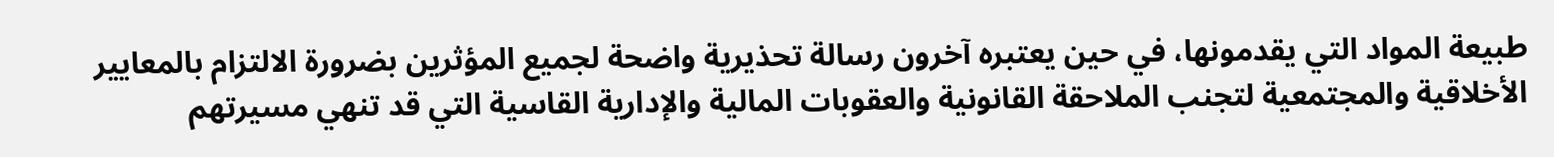طبيعة المواد التي يقدمونها، في حين يعتبره آخرون رسالة تحذيرية واضحة لجميع المؤثرين بضرورة الالتزام بالمعايير الأخلاقية والمجتمعية لتجنب الملاحقة القانونية والعقوبات المالية والإدارية القاسية التي قد تنهي مسيرتهم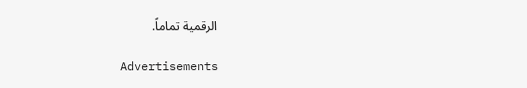الرقمية تماماً.

Advertisements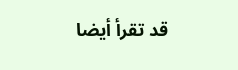قد تقرأ أيضا